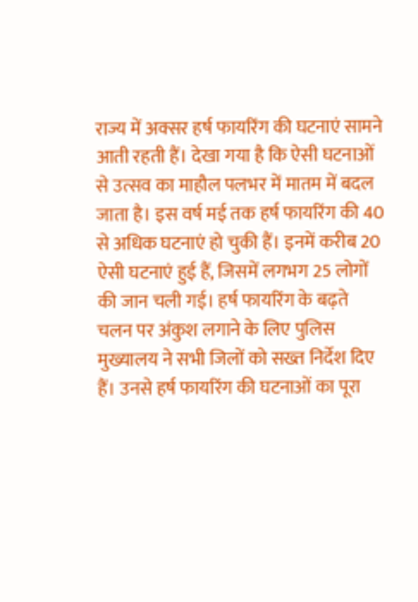राज्य में अक्सर हर्ष फायरिंग की घटनाएं सामने आती रहती हैं। देखा गया है कि ऐसी घटनाओं से उत्सव का माहौल पलभर में मातम में बदल जाता है। इस वर्ष मई तक हर्ष फायरिंग की 40 से अधिक घटनाएं हो चुकी हैं। इनमें करीब 20 ऐसी घटनाएं हुई हैं, जिसमें लगभग 25 लोगों की जान चली गई। हर्ष फायरिंग के बढ़ते चलन पर अंकुश लगाने के लिए पुलिस मुख्यालय ने सभी जिलों को सख्त निर्देश दिए हैं। उनसे हर्ष फायरिंग की घटनाओं का पूरा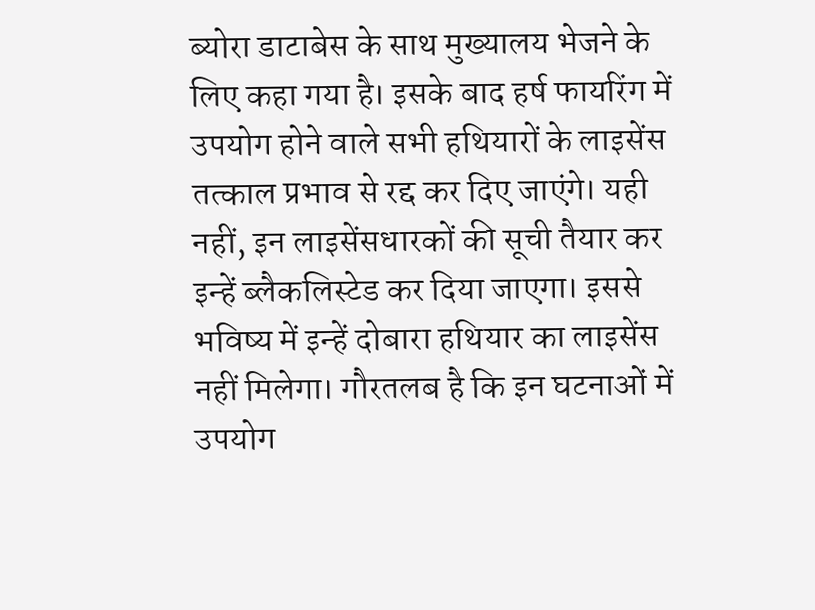ब्योरा डाटाबेस के साथ मुख्यालय भेजने के लिए कहा गया है। इसके बाद हर्ष फायरिंग में उपयोग होने वाले सभी हथियारों के लाइसेंस तत्काल प्रभाव से रद्द कर दिए जाएंगे। यही नहीं, इन लाइसेंसधारकों की सूची तैयार कर इन्हें ब्लैकलिस्टेड कर दिया जाएगा। इससे भविष्य में इन्हें दोबारा हथियार का लाइसेंस नहीं मिलेगा। गौरतलब है कि इन घटनाओं में उपयोग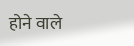होने वाले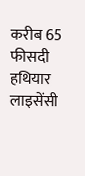करीब 65 फीसदी हथियार लाइसेंसी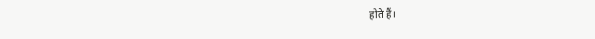होते हैं।